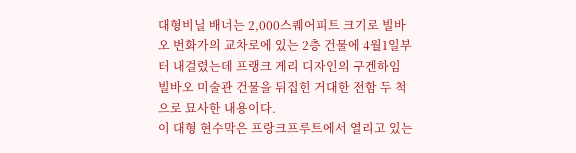대형비닐 배너는 2,000스퀘어피트 크기로 빌바오 번화가의 교차로에 있는 2층 건물에 4월1일부터 내걸렸는데 프랭크 게리 디자인의 구겐하임 빌바오 미술관 건물을 뒤집힌 거대한 전함 두 척으로 묘사한 내용이다.
이 대형 현수막은 프랑크프루트에서 열리고 있는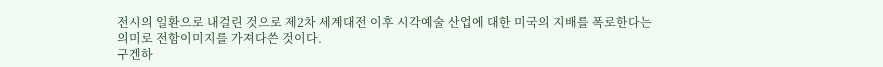전시의 일환으로 내걸린 것으로 제2차 세계대전 이후 시각예술 산업에 대한 미국의 지배를 폭로한다는 의미로 전함이미지를 가져다쓴 것이다.
구겐하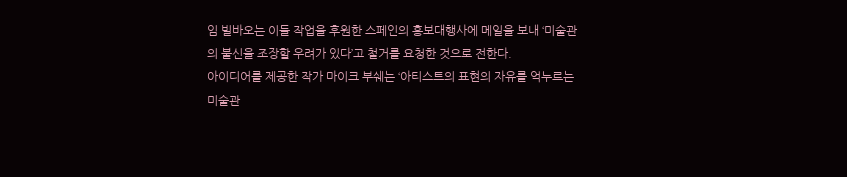임 빌바오는 이들 작업을 후원한 스페인의 홍보대행사에 메일을 보내 ‘미술관의 불신을 조장할 우려가 있다’고 철거를 요청한 것으로 전한다.
아이디어를 제공한 작가 마이크 부쉐는 ‘아티스트의 표현의 자유를 억누르는 미술관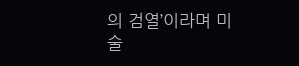의 검열’이라며 미술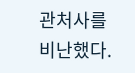관처사를 비난했다.